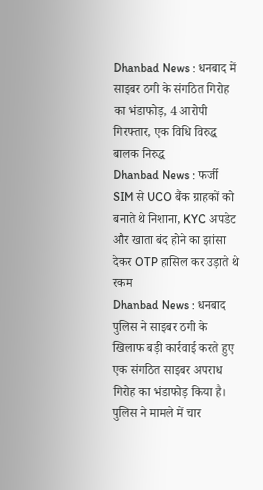Dhanbad News : धनबाद में साइबर ठगी के संगठित गिरोह का भंडाफोड़, 4 आरोपी गिरफ्तार, एक विधि विरुद्ध बालक निरुद्ध
Dhanbad News : फर्जी SIM से UCO बैंक ग्राहकों को बनाते थे निशाना, KYC अपडेट और खाता बंद होने का झांसा देकर OTP हासिल कर उड़ाते थे रकम
Dhanbad News : धनबाद पुलिस ने साइबर ठगी के खिलाफ बड़ी कार्रवाई करते हुए एक संगठित साइबर अपराध गिरोह का भंडाफोड़ किया है। पुलिस ने मामले में चार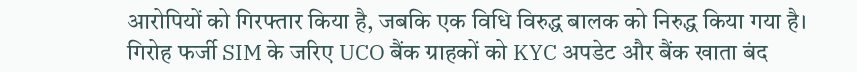आरोपियों को गिरफ्तार किया है, जबकि एक विधि विरुद्ध बालक को निरुद्ध किया गया है। गिरोह फर्जी SIM के जरिए UCO बैंक ग्राहकों को KYC अपडेट और बैंक खाता बंद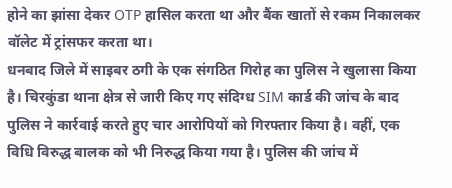होने का झांसा देकर OTP हासिल करता था और बैंक खातों से रकम निकालकर वॉलेट में ट्रांसफर करता था।
धनबाद जिले में साइबर ठगी के एक संगठित गिरोह का पुलिस ने खुलासा किया है। चिरकुंडा थाना क्षेत्र से जारी किए गए संदिग्ध SIM कार्ड की जांच के बाद पुलिस ने कार्रवाई करते हुए चार आरोपियों को गिरफ्तार किया है। वहीं, एक विधि विरुद्ध बालक को भी निरुद्ध किया गया है। पुलिस की जांच में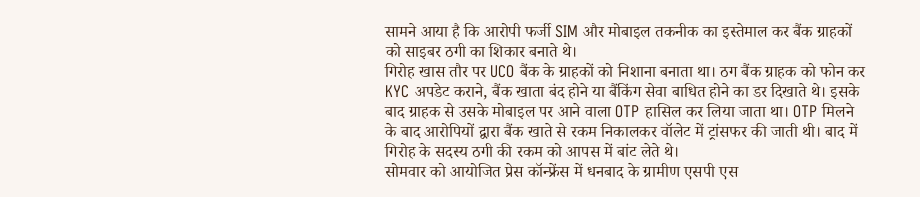सामने आया है कि आरोपी फर्जी SIM और मोबाइल तकनीक का इस्तेमाल कर बैंक ग्राहकों को साइबर ठगी का शिकार बनाते थे।
गिरोह खास तौर पर UCO बैंक के ग्राहकों को निशाना बनाता था। ठग बैंक ग्राहक को फोन कर KYC अपडेट कराने, बैंक खाता बंद होने या बैंकिंग सेवा बाधित होने का डर दिखाते थे। इसके बाद ग्राहक से उसके मोबाइल पर आने वाला OTP हासिल कर लिया जाता था। OTP मिलने के बाद आरोपियों द्वारा बैंक खाते से रकम निकालकर वॉलेट में ट्रांसफर की जाती थी। बाद में गिरोह के सदस्य ठगी की रकम को आपस में बांट लेते थे।
सोमवार को आयोजित प्रेस कॉन्फ्रेंस में धनबाद के ग्रामीण एसपी एस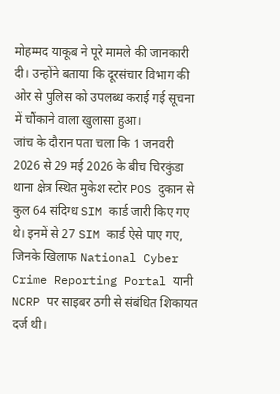मोहम्मद याकूब ने पूरे मामले की जानकारी दी। उन्होंने बताया कि दूरसंचार विभाग की ओर से पुलिस को उपलब्ध कराई गई सूचना में चौंकाने वाला खुलासा हुआ।
जांच के दौरान पता चला कि 1 जनवरी 2026 से 29 मई 2026 के बीच चिरकुंडा थाना क्षेत्र स्थित मुकेश स्टोर POS दुकान से कुल 64 संदिग्ध SIM कार्ड जारी किए गए थे। इनमें से 27 SIM कार्ड ऐसे पाए गए, जिनके खिलाफ National Cyber Crime Reporting Portal यानी NCRP पर साइबर ठगी से संबंधित शिकायत दर्ज थी।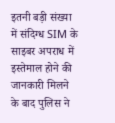इतनी बड़ी संख्या में संदिग्ध SIM के साइबर अपराध में इस्तेमाल होने की जानकारी मिलने के बाद पुलिस ने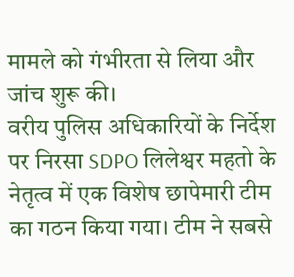मामले को गंभीरता से लिया और जांच शुरू की।
वरीय पुलिस अधिकारियों के निर्देश पर निरसा SDPO लिलेश्वर महतो के नेतृत्व में एक विशेष छापेमारी टीम का गठन किया गया। टीम ने सबसे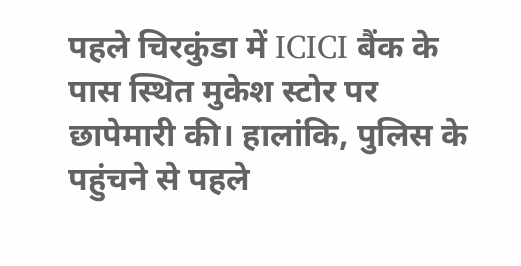पहले चिरकुंडा में ICICI बैंक के पास स्थित मुकेश स्टोर पर छापेमारी की। हालांकि, पुलिस के पहुंचने से पहले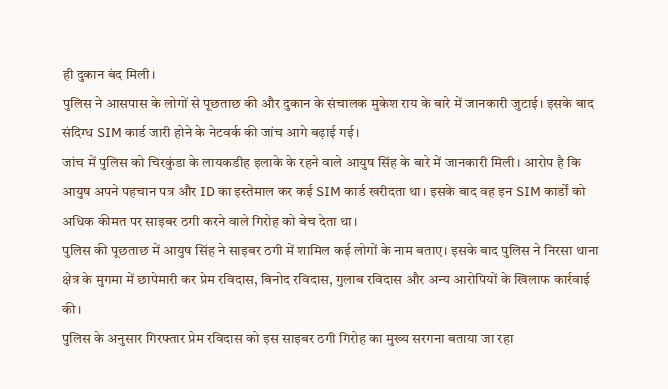ही दुकान बंद मिली।
पुलिस ने आसपास के लोगों से पूछताछ की और दुकान के संचालक मुकेश राय के बारे में जानकारी जुटाई। इसके बाद संदिग्ध SIM कार्ड जारी होने के नेटवर्क की जांच आगे बढ़ाई गई।
जांच में पुलिस को चिरकुंडा के लायकडीह इलाके के रहने वाले आयुष सिंह के बारे में जानकारी मिली। आरोप है कि आयुष अपने पहचान पत्र और ID का इस्तेमाल कर कई SIM कार्ड खरीदता था। इसके बाद वह इन SIM कार्डों को अधिक कीमत पर साइबर ठगी करने वाले गिरोह को बेच देता था।
पुलिस की पूछताछ में आयुष सिंह ने साइबर ठगी में शामिल कई लोगों के नाम बताए। इसके बाद पुलिस ने निरसा थाना क्षेत्र के मुगमा में छापेमारी कर प्रेम रविदास, बिनोद रविदास, गुलाब रविदास और अन्य आरोपियों के खिलाफ कार्रवाई की।
पुलिस के अनुसार गिरफ्तार प्रेम रविदास को इस साइबर ठगी गिरोह का मुख्य सरगना बताया जा रहा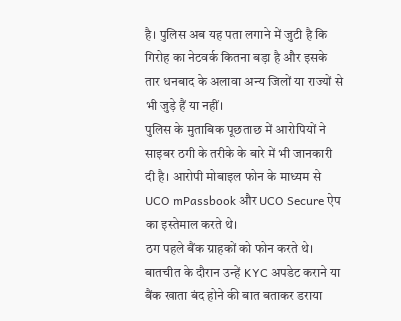है। पुलिस अब यह पता लगाने में जुटी है कि गिरोह का नेटवर्क कितना बड़ा है और इसके तार धनबाद के अलावा अन्य जिलों या राज्यों से भी जुड़े हैं या नहीं।
पुलिस के मुताबिक पूछताछ में आरोपियों ने साइबर ठगी के तरीके के बारे में भी जानकारी दी है। आरोपी मोबाइल फोन के माध्यम से UCO mPassbook और UCO Secure ऐप का इस्तेमाल करते थे।
ठग पहले बैंक ग्राहकों को फोन करते थे। बातचीत के दौरान उन्हें KYC अपडेट कराने या बैंक खाता बंद होने की बात बताकर डराया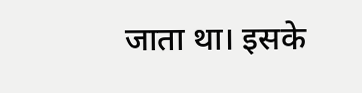जाता था। इसके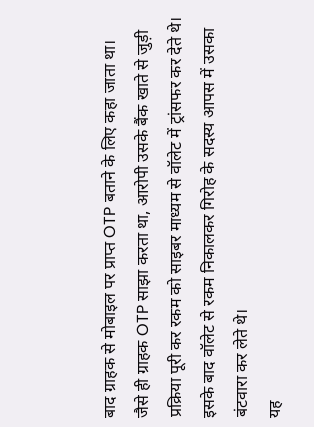बाद ग्राहक से मोबाइल पर प्राप्त OTP बताने के लिए कहा जाता था।
जैसे ही ग्राहक OTP साझा करता था, आरोपी उसके बैंक खाते से जुड़ी प्रक्रिया पूरी कर रकम को साइबर माध्यम से वॉलेट में ट्रांसफर कर देते थे। इसके बाद वॉलेट से रकम निकालकर गिरोह के सदस्य आपस में उसका बंटवारा कर लेते थे।
यह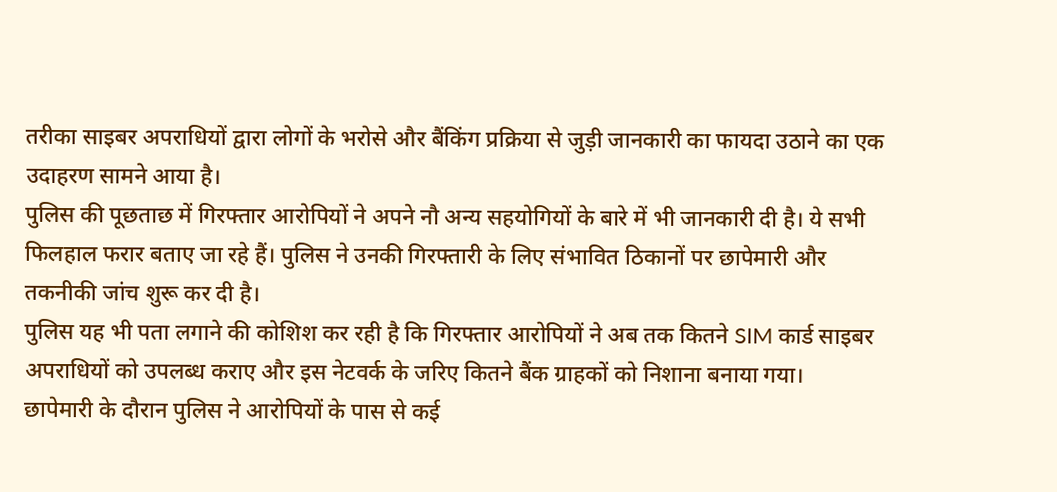तरीका साइबर अपराधियों द्वारा लोगों के भरोसे और बैंकिंग प्रक्रिया से जुड़ी जानकारी का फायदा उठाने का एक उदाहरण सामने आया है।
पुलिस की पूछताछ में गिरफ्तार आरोपियों ने अपने नौ अन्य सहयोगियों के बारे में भी जानकारी दी है। ये सभी फिलहाल फरार बताए जा रहे हैं। पुलिस ने उनकी गिरफ्तारी के लिए संभावित ठिकानों पर छापेमारी और तकनीकी जांच शुरू कर दी है।
पुलिस यह भी पता लगाने की कोशिश कर रही है कि गिरफ्तार आरोपियों ने अब तक कितने SIM कार्ड साइबर अपराधियों को उपलब्ध कराए और इस नेटवर्क के जरिए कितने बैंक ग्राहकों को निशाना बनाया गया।
छापेमारी के दौरान पुलिस ने आरोपियों के पास से कई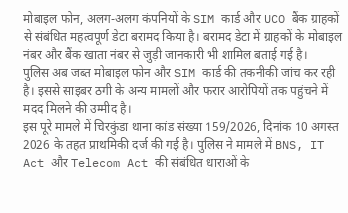मोबाइल फोन, अलग-अलग कंपनियों के SIM कार्ड और UCO बैंक ग्राहकों से संबंधित महत्वपूर्ण डेटा बरामद किया है। बरामद डेटा में ग्राहकों के मोबाइल नंबर और बैंक खाता नंबर से जुड़ी जानकारी भी शामिल बताई गई है।
पुलिस अब जब्त मोबाइल फोन और SIM कार्ड की तकनीकी जांच कर रही है। इससे साइबर ठगी के अन्य मामलों और फरार आरोपियों तक पहुंचने में मदद मिलने की उम्मीद है।
इस पूरे मामले में चिरकुंडा थाना कांड संख्या 159/2026, दिनांक 10 अगस्त 2026 के तहत प्राथमिकी दर्ज की गई है। पुलिस ने मामले में BNS, IT Act और Telecom Act की संबंधित धाराओं के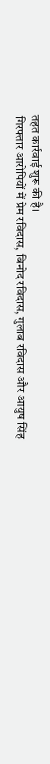तहत कार्रवाई शुरू की है।
गिरफ्तार आरोपियों में प्रेम रविदास, बिनोद रविदास, गुलाब रविदास और आयुष सिंह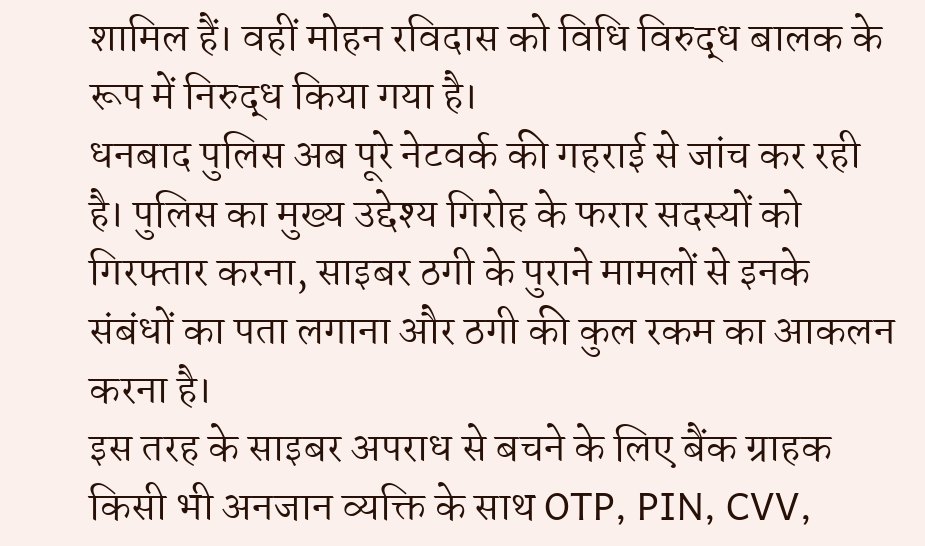शामिल हैं। वहीं मोहन रविदास को विधि विरुद्ध बालक के रूप में निरुद्ध किया गया है।
धनबाद पुलिस अब पूरे नेटवर्क की गहराई से जांच कर रही है। पुलिस का मुख्य उद्देश्य गिरोह के फरार सदस्यों को गिरफ्तार करना, साइबर ठगी के पुराने मामलों से इनके संबंधों का पता लगाना और ठगी की कुल रकम का आकलन करना है।
इस तरह के साइबर अपराध से बचने के लिए बैंक ग्राहक किसी भी अनजान व्यक्ति के साथ OTP, PIN, CVV,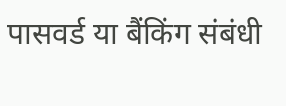पासवर्ड या बैंकिंग संबंधी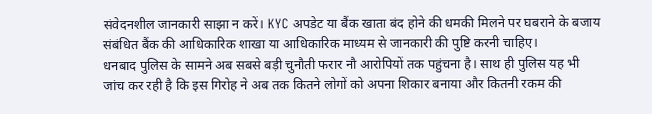संवेदनशील जानकारी साझा न करें। KYC अपडेट या बैंक खाता बंद होने की धमकी मिलने पर घबराने के बजाय संबंधित बैंक की आधिकारिक शाखा या आधिकारिक माध्यम से जानकारी की पुष्टि करनी चाहिए।
धनबाद पुलिस के सामने अब सबसे बड़ी चुनौती फरार नौ आरोपियों तक पहुंचना है। साथ ही पुलिस यह भी जांच कर रही है कि इस गिरोह ने अब तक कितने लोगों को अपना शिकार बनाया और कितनी रकम की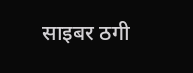साइबर ठगी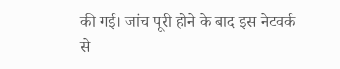की गई। जांच पूरी होने के बाद इस नेटवर्क से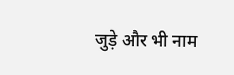जुड़े और भी नाम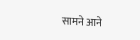सामने आने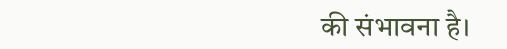की संभावना है।